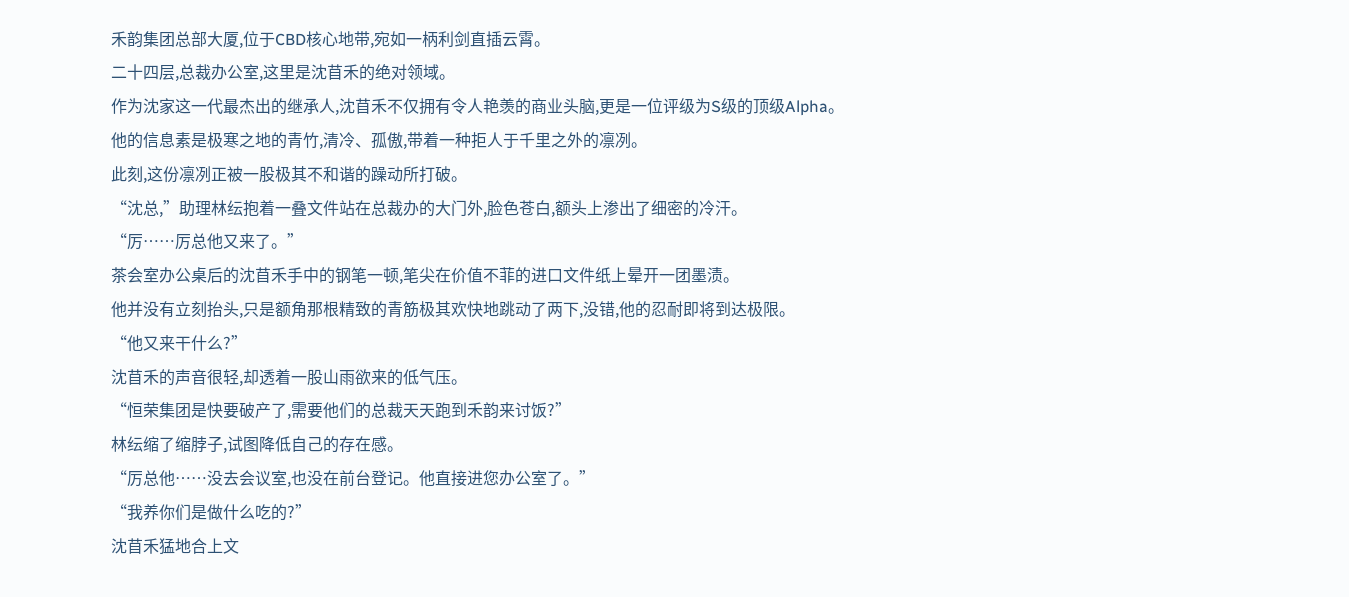禾韵集团总部大厦,位于CBD核心地带,宛如一柄利剑直插云霄。
二十四层,总裁办公室,这里是沈苜禾的绝对领域。
作为沈家这一代最杰出的继承人,沈苜禾不仅拥有令人艳羡的商业头脑,更是一位评级为S级的顶级Alpha。
他的信息素是极寒之地的青竹,清冷、孤傲,带着一种拒人于千里之外的凛冽。
此刻,这份凛冽正被一股极其不和谐的躁动所打破。
“沈总,”助理林纭抱着一叠文件站在总裁办的大门外,脸色苍白,额头上渗出了细密的冷汗。
“厉……厉总他又来了。”
茶会室办公桌后的沈苜禾手中的钢笔一顿,笔尖在价值不菲的进口文件纸上晕开一团墨渍。
他并没有立刻抬头,只是额角那根精致的青筋极其欢快地跳动了两下,没错,他的忍耐即将到达极限。
“他又来干什么?”
沈苜禾的声音很轻,却透着一股山雨欲来的低气压。
“恒荣集团是快要破产了,需要他们的总裁天天跑到禾韵来讨饭?”
林纭缩了缩脖子,试图降低自己的存在感。
“厉总他……没去会议室,也没在前台登记。他直接进您办公室了。”
“我养你们是做什么吃的?”
沈苜禾猛地合上文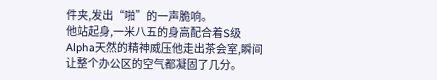件夹,发出“啪”的一声脆响。
他站起身,一米八五的身高配合着S级Alpha天然的精神威压他走出茶会室,瞬间让整个办公区的空气都凝固了几分。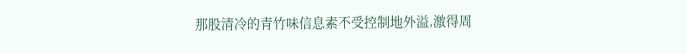那股清冷的青竹味信息素不受控制地外溢,激得周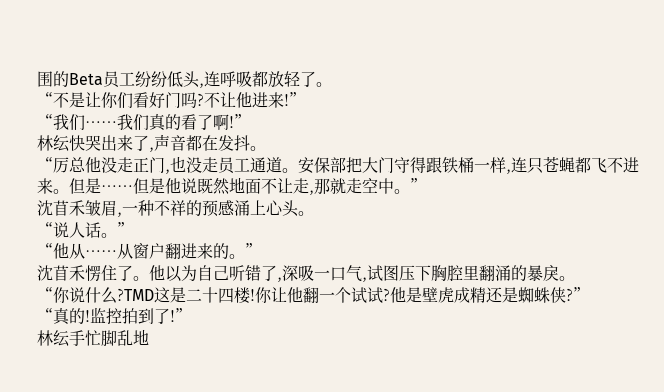围的Beta员工纷纷低头,连呼吸都放轻了。
“不是让你们看好门吗?不让他进来!”
“我们……我们真的看了啊!”
林纭快哭出来了,声音都在发抖。
“厉总他没走正门,也没走员工通道。安保部把大门守得跟铁桶一样,连只苍蝇都飞不进来。但是……但是他说既然地面不让走,那就走空中。”
沈苜禾皱眉,一种不祥的预感涌上心头。
“说人话。”
“他从……从窗户翻进来的。”
沈苜禾愣住了。他以为自己听错了,深吸一口气,试图压下胸腔里翻涌的暴戾。
“你说什么?TMD这是二十四楼!你让他翻一个试试?他是壁虎成精还是蜘蛛侠?”
“真的!监控拍到了!”
林纭手忙脚乱地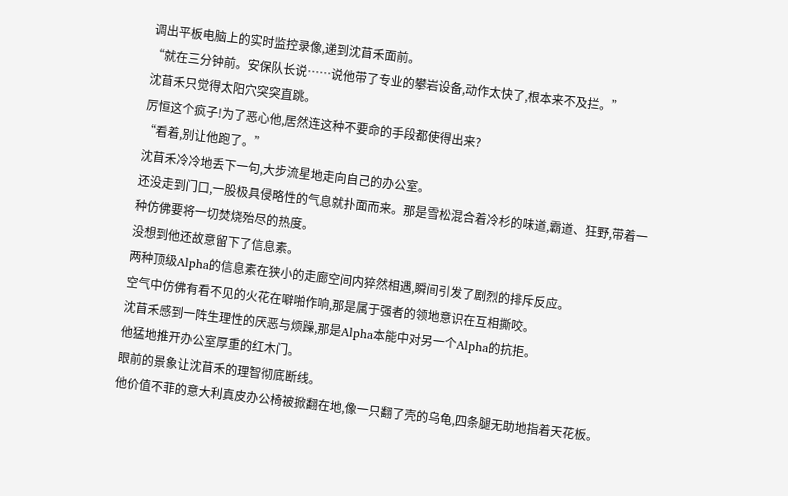调出平板电脑上的实时监控录像,递到沈苜禾面前。
“就在三分钟前。安保队长说……说他带了专业的攀岩设备,动作太快了,根本来不及拦。”
沈苜禾只觉得太阳穴突突直跳。
厉恒这个疯子!为了恶心他,居然连这种不要命的手段都使得出来?
“看着,别让他跑了。”
沈苜禾冷冷地丢下一句,大步流星地走向自己的办公室。
还没走到门口,一股极具侵略性的气息就扑面而来。那是雪松混合着冷杉的味道,霸道、狂野,带着一种仿佛要将一切焚烧殆尽的热度。
没想到他还故意留下了信息素。
两种顶级Alpha的信息素在狭小的走廊空间内猝然相遇,瞬间引发了剧烈的排斥反应。
空气中仿佛有看不见的火花在噼啪作响,那是属于强者的领地意识在互相撕咬。
沈苜禾感到一阵生理性的厌恶与烦躁,那是Alpha本能中对另一个Alpha的抗拒。
他猛地推开办公室厚重的红木门。
眼前的景象让沈苜禾的理智彻底断线。
他价值不菲的意大利真皮办公椅被掀翻在地,像一只翻了壳的乌龟,四条腿无助地指着天花板。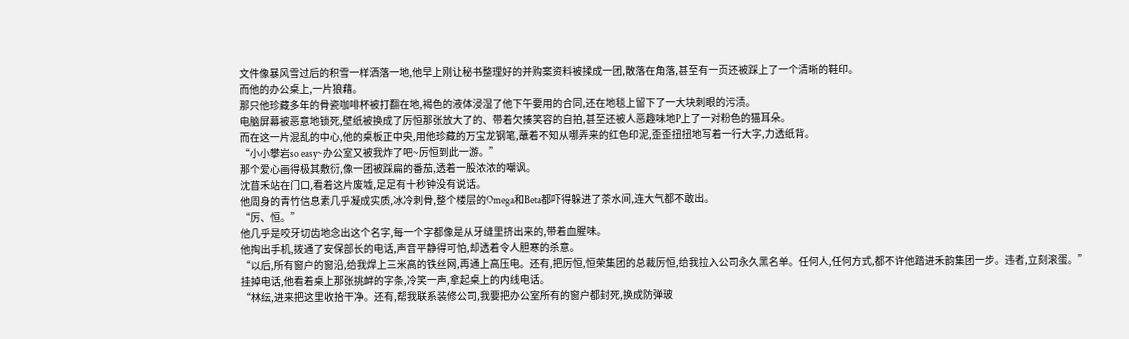文件像暴风雪过后的积雪一样洒落一地,他早上刚让秘书整理好的并购案资料被揉成一团,散落在角落,甚至有一页还被踩上了一个清晰的鞋印。
而他的办公桌上,一片狼藉。
那只他珍藏多年的骨瓷咖啡杯被打翻在地,褐色的液体浸湿了他下午要用的合同,还在地毯上留下了一大块刺眼的污渍。
电脑屏幕被恶意地锁死,壁纸被换成了厉恒那张放大了的、带着欠揍笑容的自拍,甚至还被人恶趣味地P上了一对粉色的猫耳朵。
而在这一片混乱的中心,他的桌板正中央,用他珍藏的万宝龙钢笔,蘸着不知从哪弄来的红色印泥,歪歪扭扭地写着一行大字,力透纸背。
“小小攀岩so easy~办公室又被我炸了吧~厉恒到此一游。”
那个爱心画得极其敷衍,像一团被踩扁的番茄,透着一股浓浓的嘲讽。
沈苜禾站在门口,看着这片废墟,足足有十秒钟没有说话。
他周身的青竹信息素几乎凝成实质,冰冷刺骨,整个楼层的Omega和Beta都吓得躲进了茶水间,连大气都不敢出。
“厉、恒。”
他几乎是咬牙切齿地念出这个名字,每一个字都像是从牙缝里挤出来的,带着血腥味。
他掏出手机,拨通了安保部长的电话,声音平静得可怕,却透着令人胆寒的杀意。
“以后,所有窗户的窗沿,给我焊上三米高的铁丝网,再通上高压电。还有,把厉恒,恒荣集团的总裁厉恒,给我拉入公司永久黑名单。任何人,任何方式,都不许他踏进禾韵集团一步。违者,立刻滚蛋。”
挂掉电话,他看着桌上那张挑衅的字条,冷笑一声,拿起桌上的内线电话。
“林纭,进来把这里收拾干净。还有,帮我联系装修公司,我要把办公室所有的窗户都封死,换成防弹玻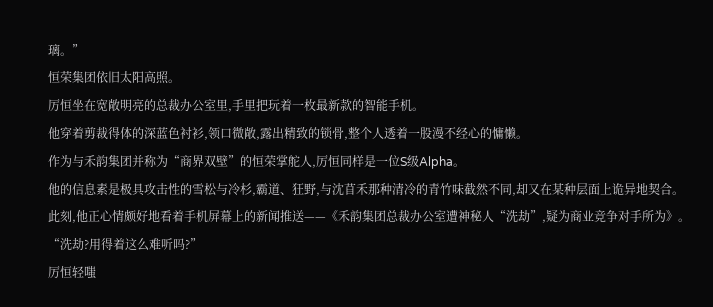璃。”
恒荣集团依旧太阳高照。
厉恒坐在宽敞明亮的总裁办公室里,手里把玩着一枚最新款的智能手机。
他穿着剪裁得体的深蓝色衬衫,领口微敞,露出精致的锁骨,整个人透着一股漫不经心的慵懒。
作为与禾韵集团并称为“商界双壁”的恒荣掌舵人,厉恒同样是一位S级Alpha。
他的信息素是极具攻击性的雪松与冷杉,霸道、狂野,与沈苜禾那种清冷的青竹味截然不同,却又在某种层面上诡异地契合。
此刻,他正心情颇好地看着手机屏幕上的新闻推送——《禾韵集团总裁办公室遭神秘人“洗劫”,疑为商业竞争对手所为》。
“洗劫?用得着这么难听吗?”
厉恒轻嗤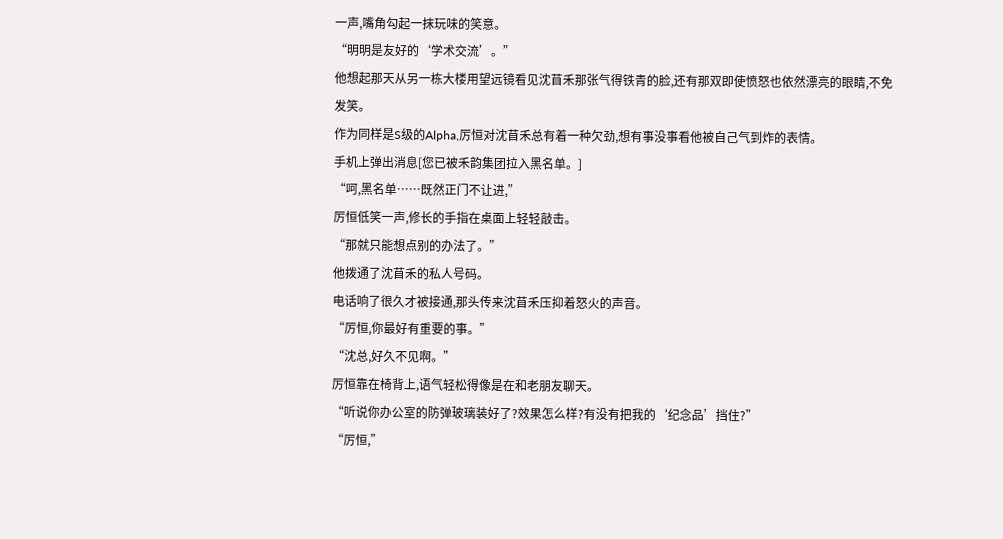一声,嘴角勾起一抹玩味的笑意。
“明明是友好的‘学术交流’。”
他想起那天从另一栋大楼用望远镜看见沈苜禾那张气得铁青的脸,还有那双即使愤怒也依然漂亮的眼睛,不免发笑。
作为同样是S级的Alpha,厉恒对沈苜禾总有着一种欠劲,想有事没事看他被自己气到炸的表情。
手机上弹出消息[您已被禾韵集团拉入黑名单。]
“呵,黑名单……既然正门不让进,”
厉恒低笑一声,修长的手指在桌面上轻轻敲击。
“那就只能想点别的办法了。”
他拨通了沈苜禾的私人号码。
电话响了很久才被接通,那头传来沈苜禾压抑着怒火的声音。
“厉恒,你最好有重要的事。”
“沈总,好久不见啊。”
厉恒靠在椅背上,语气轻松得像是在和老朋友聊天。
“听说你办公室的防弹玻璃装好了?效果怎么样?有没有把我的‘纪念品’挡住?”
“厉恒,”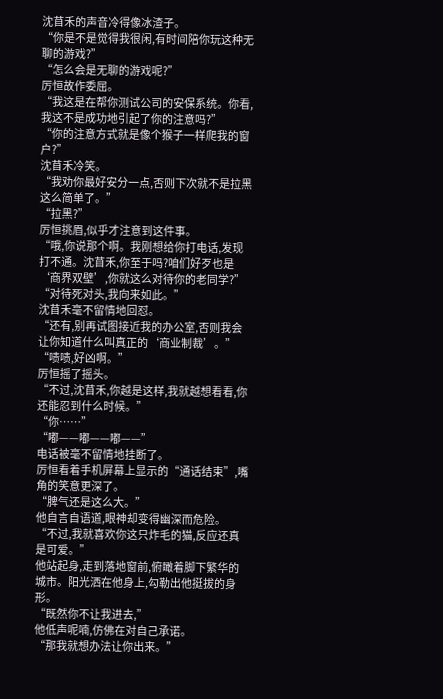沈苜禾的声音冷得像冰渣子。
“你是不是觉得我很闲,有时间陪你玩这种无聊的游戏?”
“怎么会是无聊的游戏呢?”
厉恒故作委屈。
“我这是在帮你测试公司的安保系统。你看,我这不是成功地引起了你的注意吗?”
“你的注意方式就是像个猴子一样爬我的窗户?”
沈苜禾冷笑。
“我劝你最好安分一点,否则下次就不是拉黑这么简单了。”
“拉黑?”
厉恒挑眉,似乎才注意到这件事。
“哦,你说那个啊。我刚想给你打电话,发现打不通。沈苜禾,你至于吗?咱们好歹也是‘商界双壁’,你就这么对待你的老同学?”
“对待死对头,我向来如此。”
沈苜禾毫不留情地回怼。
“还有,别再试图接近我的办公室,否则我会让你知道什么叫真正的‘商业制裁’。”
“啧啧,好凶啊。”
厉恒摇了摇头。
“不过,沈苜禾,你越是这样,我就越想看看,你还能忍到什么时候。”
“你……”
“嘟——嘟——嘟——”
电话被毫不留情地挂断了。
厉恒看着手机屏幕上显示的“通话结束”,嘴角的笑意更深了。
“脾气还是这么大。”
他自言自语道,眼神却变得幽深而危险。
“不过,我就喜欢你这只炸毛的猫,反应还真是可爱。”
他站起身,走到落地窗前,俯瞰着脚下繁华的城市。阳光洒在他身上,勾勒出他挺拔的身形。
“既然你不让我进去,”
他低声呢喃,仿佛在对自己承诺。
“那我就想办法让你出来。”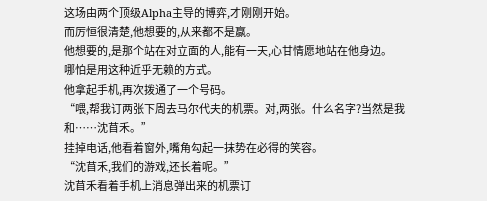这场由两个顶级Alpha主导的博弈,才刚刚开始。
而厉恒很清楚,他想要的,从来都不是赢。
他想要的,是那个站在对立面的人,能有一天,心甘情愿地站在他身边。
哪怕是用这种近乎无赖的方式。
他拿起手机,再次拨通了一个号码。
“喂,帮我订两张下周去马尔代夫的机票。对,两张。什么名字?当然是我和……沈苜禾。”
挂掉电话,他看着窗外,嘴角勾起一抹势在必得的笑容。
“沈苜禾,我们的游戏,还长着呢。”
沈苜禾看着手机上消息弹出来的机票订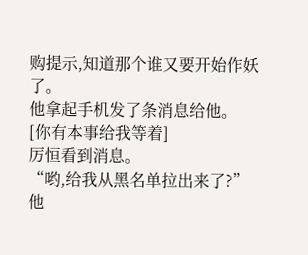购提示,知道那个谁又要开始作妖了。
他拿起手机发了条消息给他。
[你有本事给我等着]
厉恒看到消息。
“哟,给我从黑名单拉出来了?”
他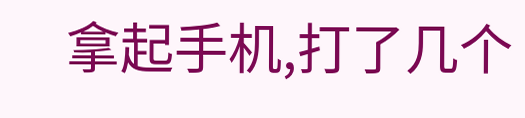拿起手机,打了几个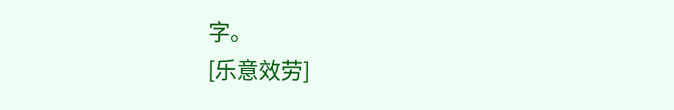字。
[乐意效劳]